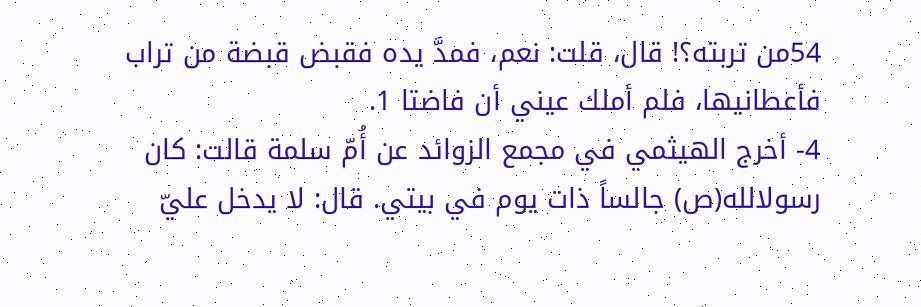54من تربته؟! قال، قلت: نعم، فمدَّ يده فقبض قبضة من تراب فأعطانيها، فلم أملك عيني أن فاضتا 1.
4- أخرج الهيثمي في مجمع الزوائد عن أُمّ سلمة قالت: كان رسولالله(ص) جالساً ذات يوم في بيتي. قال: لا يدخل عليّ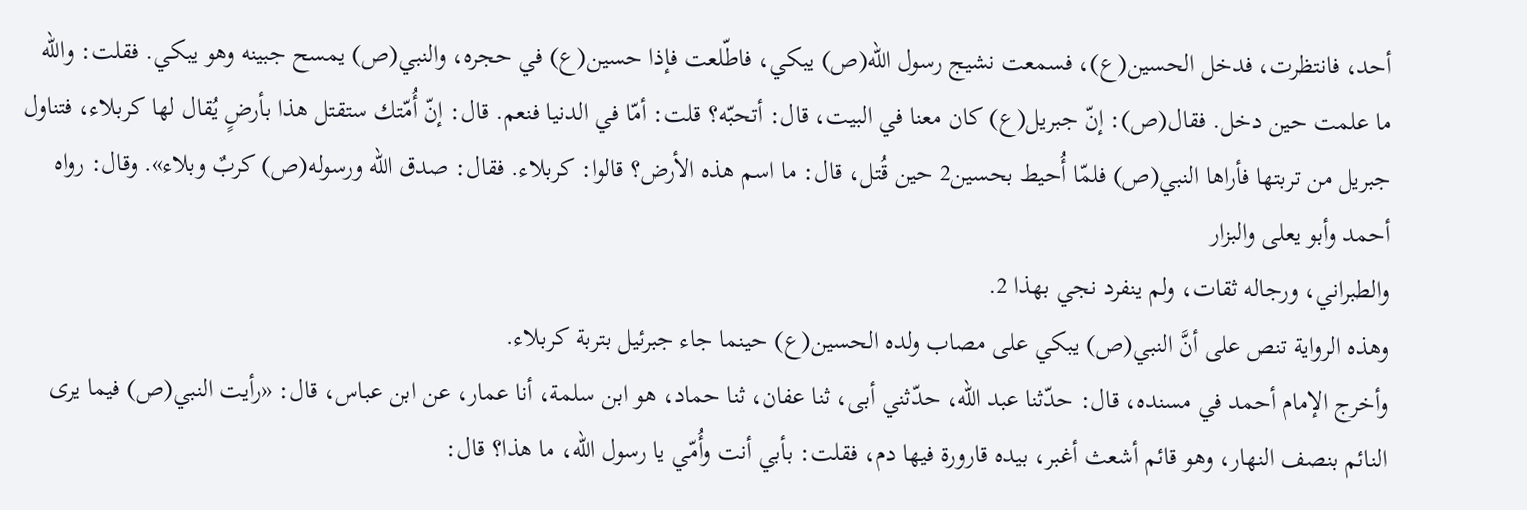أحد، فانتظرت، فدخل الحسين(ع)، فسمعت نشيج رسول الله(ص) يبكي، فاطّلعت فإذا حسين(ع) في حجره، والنبي(ص) يمسح جبينه وهو يبكي. فقلت: والله ما علمت حين دخل. فقال(ص): إنّ جبريل(ع) كان معنا في البيت، قال: أتحبّه؟ قلت: أمّا في الدنيا فنعم. قال: إنّ أُمّتك ستقتل هذا بأرضٍ يُقال لها كربلاء، فتناول جبريل من تربتها فأراها النبي(ص) فلمّا أُحيط بحسين2 حين قُتل، قال: ما اسم هذه الأرض؟ قالوا: كربلاء. فقال: صدق الله ورسوله(ص) كربٌ وبلاء». وقال: رواه أحمد وأبو يعلى والبزار
والطبراني، ورجاله ثقات، ولم ينفرد نجي بهذا 2.
وهذه الرواية تنص على أنَّ النبي(ص) يبكي على مصاب ولده الحسين(ع) حينما جاء جبرئيل بتربة كربلاء.
وأخرج الإمام أحمد في مسنده، قال: حدّثنا عبد الله، حدّثني أبى، ثنا عفان، ثنا حماد، هو ابن سلمة، أنا عمار، عن ابن عباس، قال: «رأيت النبي(ص) فيما يرى النائم بنصف النهار، وهو قائم أشعث أغبر، بيده قارورة فيها دم، فقلت: بأبي أنت وأُمّي يا رسول الله، ما هذا؟ قال: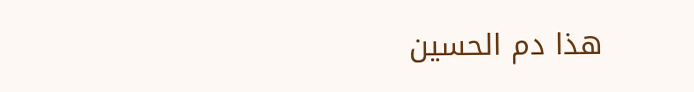هذا دم الحسين